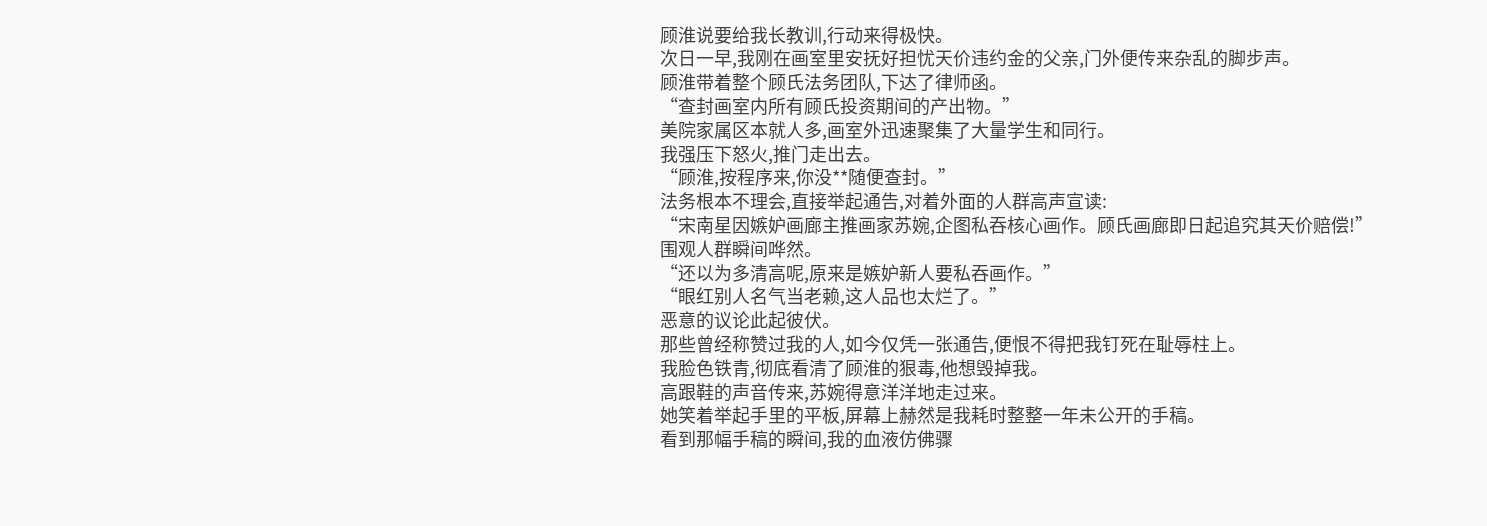顾淮说要给我长教训,行动来得极快。
次日一早,我刚在画室里安抚好担忧天价违约金的父亲,门外便传来杂乱的脚步声。
顾淮带着整个顾氏法务团队,下达了律师函。
“查封画室内所有顾氏投资期间的产出物。”
美院家属区本就人多,画室外迅速聚集了大量学生和同行。
我强压下怒火,推门走出去。
“顾淮,按程序来,你没**随便查封。”
法务根本不理会,直接举起通告,对着外面的人群高声宣读:
“宋南星因嫉妒画廊主推画家苏婉,企图私吞核心画作。顾氏画廊即日起追究其天价赔偿!”
围观人群瞬间哗然。
“还以为多清高呢,原来是嫉妒新人要私吞画作。”
“眼红别人名气当老赖,这人品也太烂了。”
恶意的议论此起彼伏。
那些曾经称赞过我的人,如今仅凭一张通告,便恨不得把我钉死在耻辱柱上。
我脸色铁青,彻底看清了顾淮的狠毒,他想毁掉我。
高跟鞋的声音传来,苏婉得意洋洋地走过来。
她笑着举起手里的平板,屏幕上赫然是我耗时整整一年未公开的手稿。
看到那幅手稿的瞬间,我的血液仿佛骤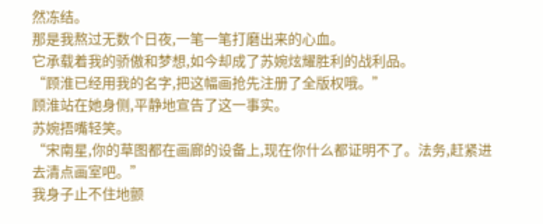然冻结。
那是我熬过无数个日夜,一笔一笔打磨出来的心血。
它承载着我的骄傲和梦想,如今却成了苏婉炫耀胜利的战利品。
“顾淮已经用我的名字,把这幅画抢先注册了全版权哦。”
顾淮站在她身侧,平静地宣告了这一事实。
苏婉捂嘴轻笑。
“宋南星,你的草图都在画廊的设备上,现在你什么都证明不了。法务,赶紧进去清点画室吧。”
我身子止不住地颤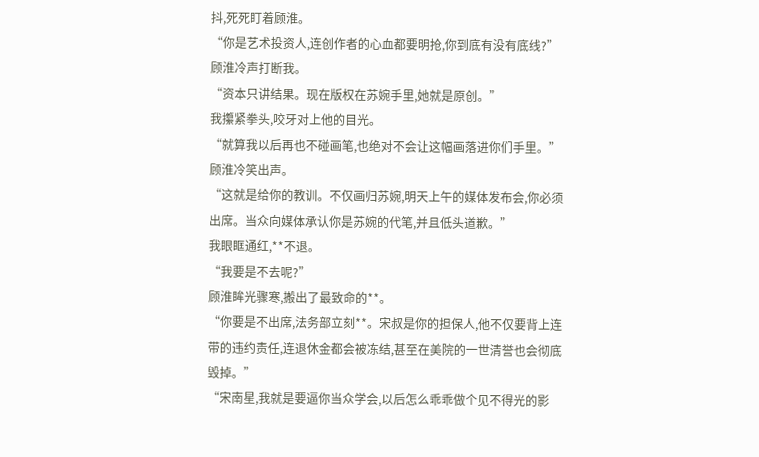抖,死死盯着顾淮。
“你是艺术投资人,连创作者的心血都要明抢,你到底有没有底线?”
顾淮冷声打断我。
“资本只讲结果。现在版权在苏婉手里,她就是原创。”
我攥紧拳头,咬牙对上他的目光。
“就算我以后再也不碰画笔,也绝对不会让这幅画落进你们手里。”
顾淮冷笑出声。
“这就是给你的教训。不仅画归苏婉,明天上午的媒体发布会,你必须出席。当众向媒体承认你是苏婉的代笔,并且低头道歉。”
我眼眶通红,**不退。
“我要是不去呢?”
顾淮眸光骤寒,搬出了最致命的**。
“你要是不出席,法务部立刻**。宋叔是你的担保人,他不仅要背上连带的违约责任,连退休金都会被冻结,甚至在美院的一世清誉也会彻底毁掉。”
“宋南星,我就是要逼你当众学会,以后怎么乖乖做个见不得光的影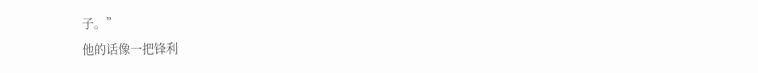子。”
他的话像一把锋利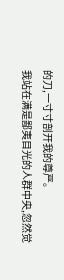的刀,一寸寸剖开我的尊严。
我站在满是鄙夷目光的人群中央,忽然觉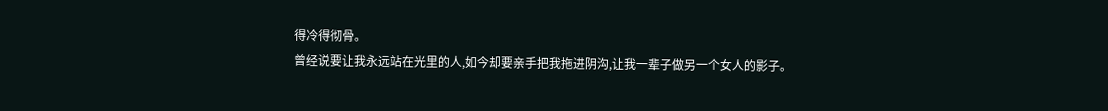得冷得彻骨。
曾经说要让我永远站在光里的人,如今却要亲手把我拖进阴沟,让我一辈子做另一个女人的影子。